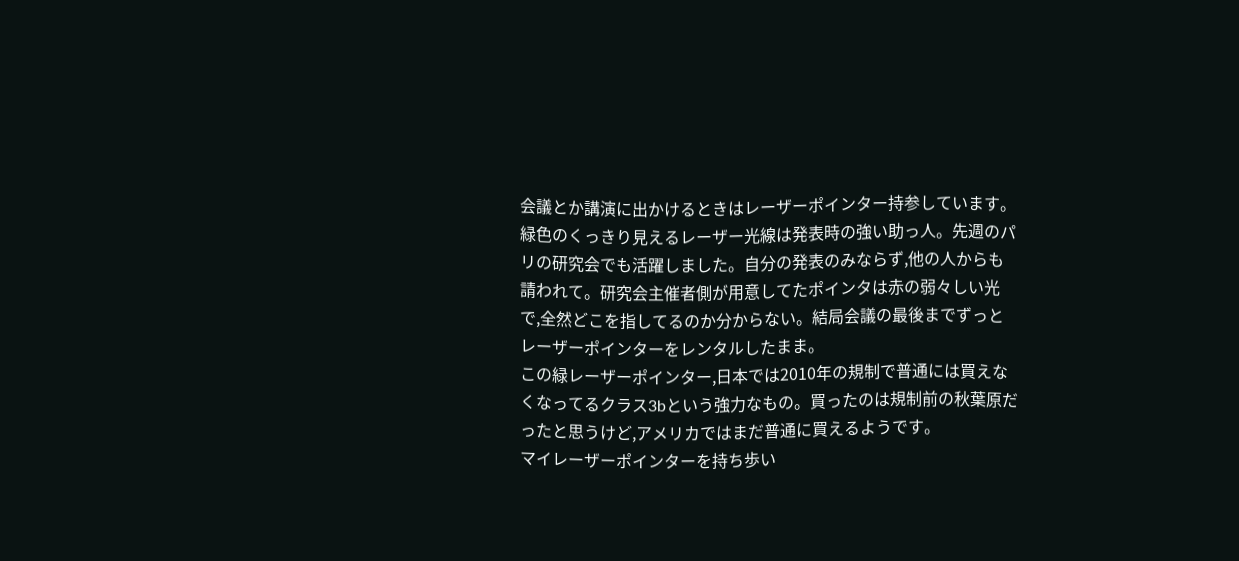会議とか講演に出かけるときはレーザーポインター持参しています。緑色のくっきり見えるレーザー光線は発表時の強い助っ人。先週のパリの研究会でも活躍しました。自分の発表のみならず,他の人からも請われて。研究会主催者側が用意してたポインタは赤の弱々しい光で,全然どこを指してるのか分からない。結局会議の最後までずっとレーザーポインターをレンタルしたまま。
この緑レーザーポインター,日本では2010年の規制で普通には買えなくなってるクラス3bという強力なもの。買ったのは規制前の秋葉原だったと思うけど,アメリカではまだ普通に買えるようです。
マイレーザーポインターを持ち歩い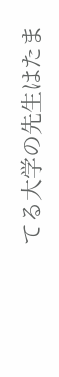てる大学の先生はたま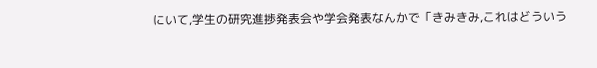にいて,学生の研究進捗発表会や学会発表なんかで「きみきみ,これはどういう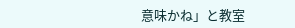意味かね」と教室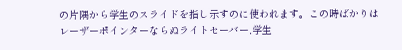の片隅から学生のスライドを指し示すのに使われます。この時ばかりはレーザーポインターならぬライトセーバー,学生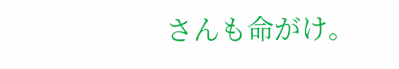さんも命がけ。